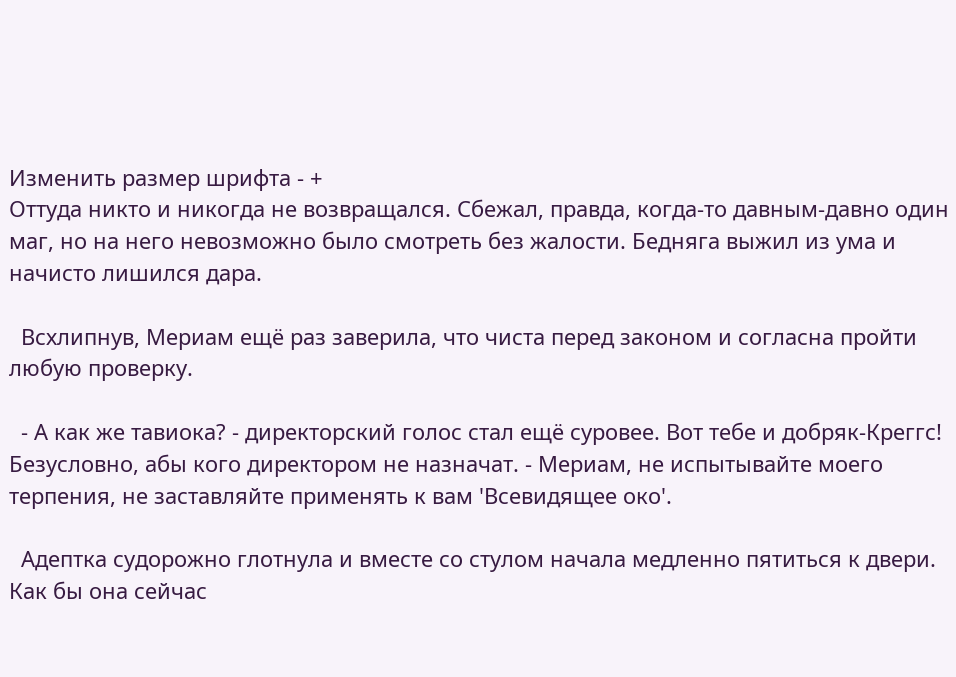Изменить размер шрифта - +
Оттуда никто и никогда не возвращался. Сбежал, правда, когда-то давным-давно один маг, но на него невозможно было смотреть без жалости. Бедняга выжил из ума и начисто лишился дара.

  Всхлипнув, Мериам ещё раз заверила, что чиста перед законом и согласна пройти любую проверку.

  - А как же тавиока? - директорский голос стал ещё суровее. Вот тебе и добряк-Креггс! Безусловно, абы кого директором не назначат. - Мериам, не испытывайте моего терпения, не заставляйте применять к вам 'Всевидящее око'.

  Адептка судорожно глотнула и вместе со стулом начала медленно пятиться к двери. Как бы она сейчас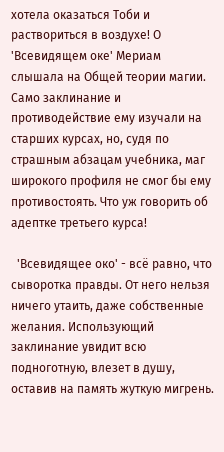хотела оказаться Тоби и раствориться в воздухе! О 'Всевидящем оке' Мериам слышала на Общей теории магии. Само заклинание и противодействие ему изучали на старших курсах, но, судя по страшным абзацам учебника, маг широкого профиля не смог бы ему противостоять. Что уж говорить об адептке третьего курса!

  'Всевидящее око' - всё равно, что сыворотка правды. От него нельзя ничего утаить, даже собственные желания. Использующий заклинание увидит всю подноготную, влезет в душу, оставив на память жуткую мигрень.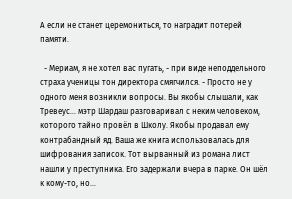А если не станет церемониться, то наградит потерей памяти.

  - Мериам, я не хотел вас пугать, - при виде неподдельного страха ученицы тон директора смягчился. - Просто не у одного меня возникли вопросы. Вы якобы слышали, как Тревеус... мэтр Шардаш разговаривал с неким человеком, которого тайно провёл в Школу. Якобы продавал ему контрабандный яд. Ваша же книга использовалась для шифрования записок. Тот вырванный из романа лист нашли у преступника. Его задержали вчера в парке. Он шёл к кому-то, но...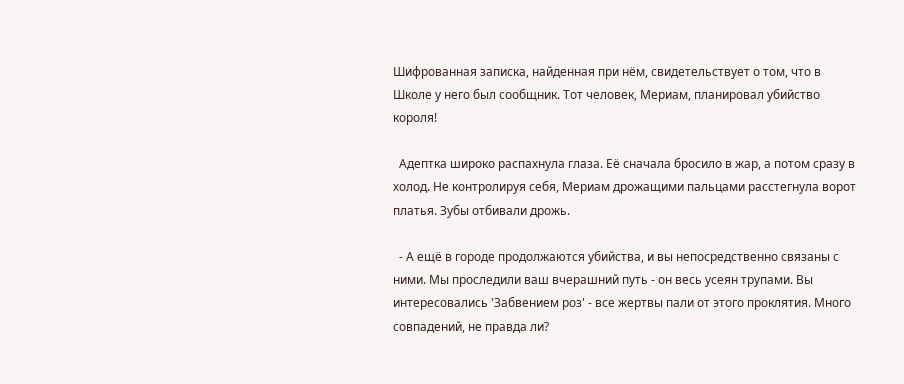Шифрованная записка, найденная при нём, свидетельствует о том, что в Школе у него был сообщник. Тот человек, Мериам, планировал убийство короля!

  Адептка широко распахнула глаза. Её сначала бросило в жар, а потом сразу в холод. Не контролируя себя, Мериам дрожащими пальцами расстегнула ворот платья. Зубы отбивали дрожь.

  - А ещё в городе продолжаются убийства, и вы непосредственно связаны с ними. Мы проследили ваш вчерашний путь - он весь усеян трупами. Вы интересовались 'Забвением роз' - все жертвы пали от этого проклятия. Много совпадений, не правда ли?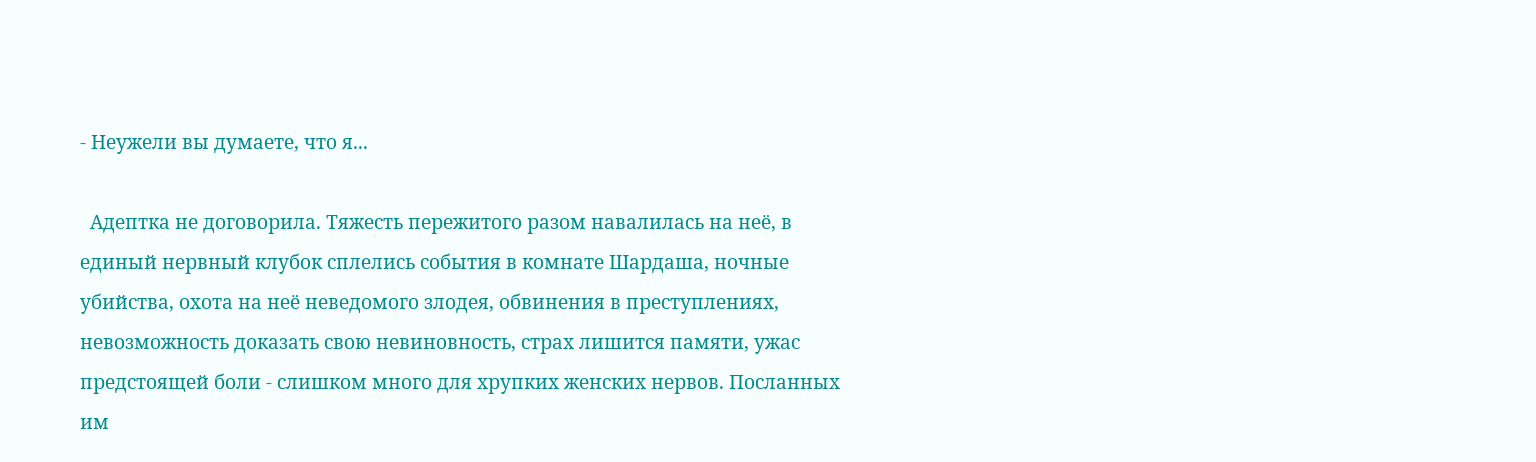- Неужели вы думаете, что я...

  Адептка не договорила. Тяжесть пережитого разом навалилась на неё, в единый нервный клубок сплелись события в комнате Шардаша, ночные убийства, охота на неё неведомого злодея, обвинения в преступлениях, невозможность доказать свою невиновность, страх лишится памяти, ужас предстоящей боли - слишком много для хрупких женских нервов. Посланных им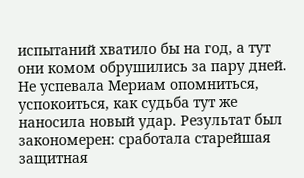испытаний хватило бы на год, а тут они комом обрушились за пару дней. Не успевала Мериам опомниться, успокоиться, как судьба тут же наносила новый удар. Результат был закономерен: сработала старейшая защитная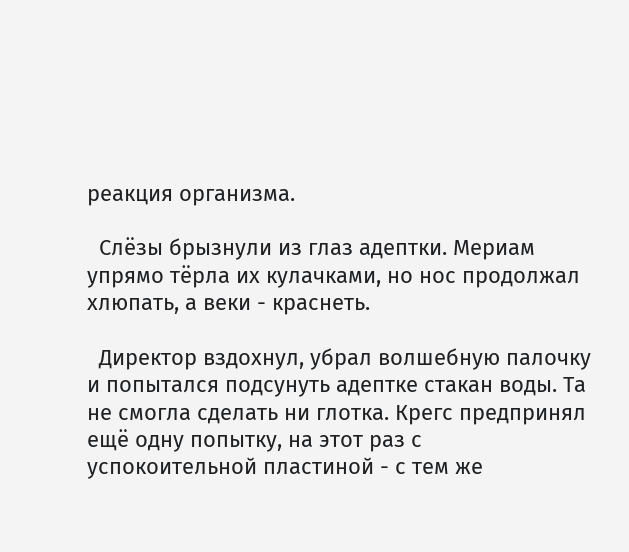реакция организма.

  Слёзы брызнули из глаз адептки. Мериам упрямо тёрла их кулачками, но нос продолжал хлюпать, а веки - краснеть.

  Директор вздохнул, убрал волшебную палочку и попытался подсунуть адептке стакан воды. Та не смогла сделать ни глотка. Крегс предпринял ещё одну попытку, на этот раз с успокоительной пластиной - с тем же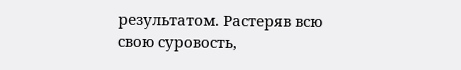результатом. Растеряв всю свою суровость,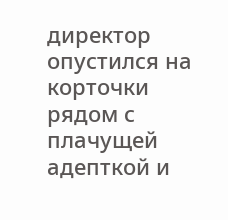директор опустился на корточки рядом с плачущей адепткой и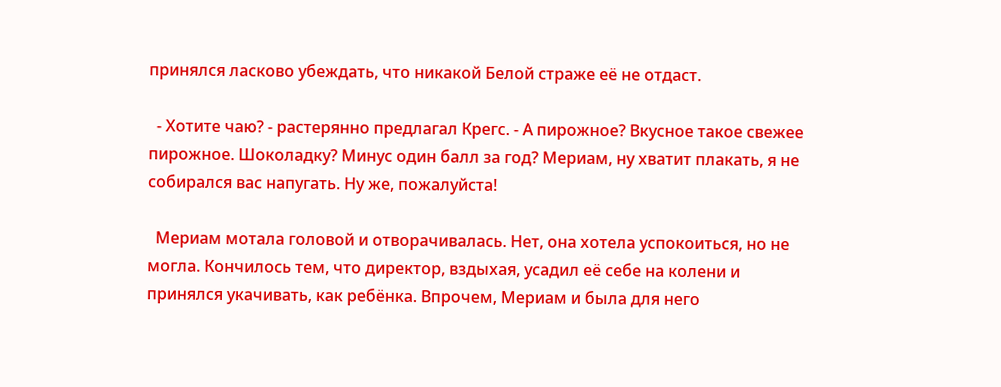принялся ласково убеждать, что никакой Белой страже её не отдаст.

  - Хотите чаю? - растерянно предлагал Крегс. - А пирожное? Вкусное такое свежее пирожное. Шоколадку? Минус один балл за год? Мериам, ну хватит плакать, я не собирался вас напугать. Ну же, пожалуйста!

  Мериам мотала головой и отворачивалась. Нет, она хотела успокоиться, но не могла. Кончилось тем, что директор, вздыхая, усадил её себе на колени и принялся укачивать, как ребёнка. Впрочем, Мериам и была для него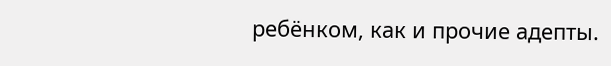ребёнком, как и прочие адепты.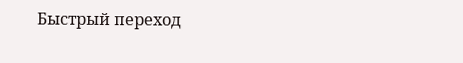Быстрый переход